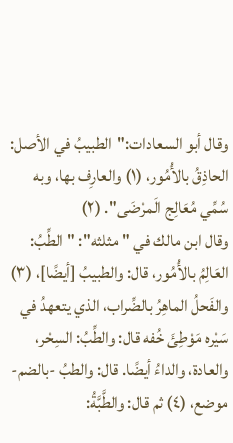وقال أبو السعادات:"الطبيبُ في الأصل: الحاذِقُ بالأُمُور، (١) والعارِف بها، وبه سُمِّي مُعَالِج الَمرْضَى". (٢)
وقال ابن مالك في "مثلثه": "الطِّبُ: العَالِمُ بالأُمُور، قال: والطبيبُ [أيضًا]، (٣) والفَحلُ الماهِرُ بالضِّراب، الذي يتعهدُ في سَيْره مَوْطِئَ خُفه قال: والطِّبُ: السِحْر، والعادة، والداءُ أيضًا. قال: والطبُ -بالضم- موضع، (٤) ثم قال: والطَّبَّةُ: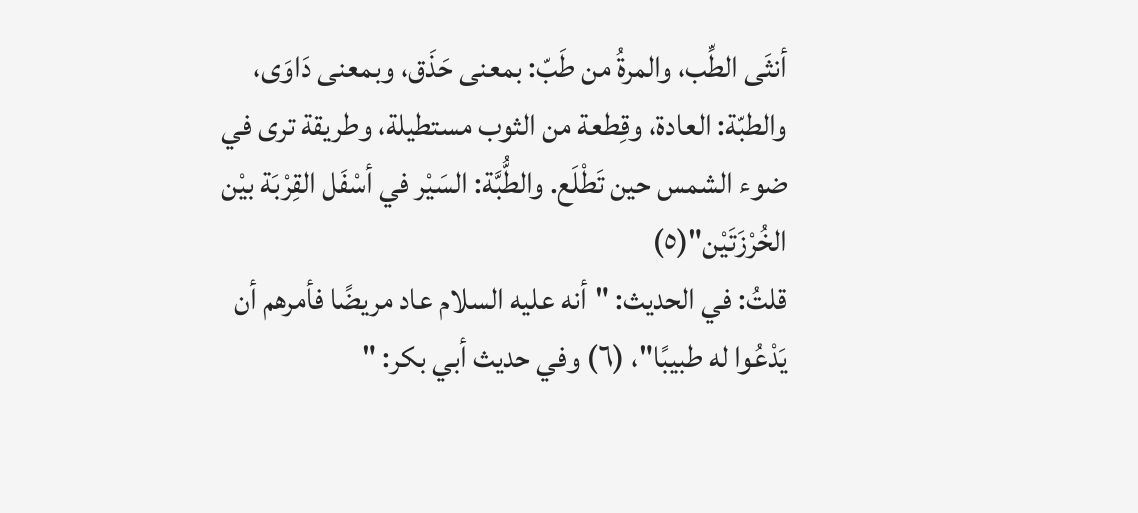أنثَى الطِّب، والمرةُ من طَبّ: بمعنى حَذَق، وبمعنى دَاوَى، والطبّة: العادة، وقِطعة من الثوب مستطيلة، وطريقة ترى في ضوء الشمس حين تَطْلَع. والطُّبَّة: السَيْر في أسْفَل القِرْبَة بيْن الخُرْزَتَيْن"(٥)
قلتُ: في الحديث: "أنه عليه السلام عاد مريضًا فأمرهم أن يَدْعُوا له طبيبًا"، (٦) وفي حديث أبي بكر: "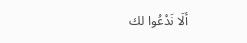ألَا نَدْعُوا لك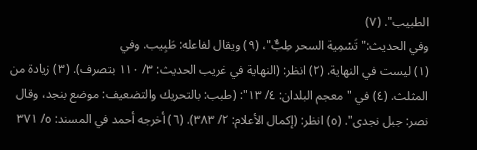الطبيب". (٧)
وفي الحديث:"تَسْمِية السحر طِبٌّ"، (٩) ويقال لفاعله: طَبِيب. وفي
(١) ليست في النهاية. (٢) انظر: (النهاية في غريب الحديث: ٣/ ١١٠ بتصرف). (٣) زيادة من المثلث. (٤) في "معجم البلدان: ٤/ ١٣": (طبب: بالتحريك والتضعيف: موضع بنجد، وقال نصر: جبل نجدى". (٥) انظر: (إكمال الأعلام: ٢/ ٣٨٣). (٦) أخرجه أحمد في المسند: ٥/ ٣٧١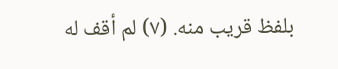بلفظ قريب منه. (٧) لم أقف له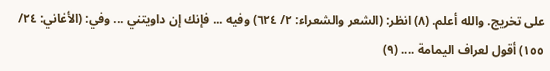على تخريج. والله أعلم. (٨) انظر: (الشعر والشعراء: ٢/ ٦٢٤) وفيه ... فإنك إن داويتني ... وفي: (الأغاني: ٢٤/ ١٥٥) أقول لعراف اليمامة .... (٩)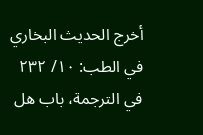أخرج الحديث البخاري في الطب: ١٠/ ٢٣٢ في الترجمة، باب هل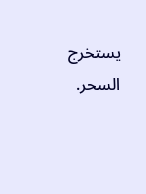يستخرج السحر.